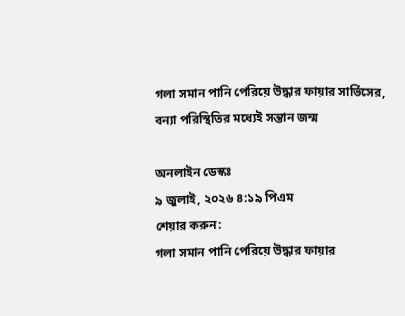গলা সমান পানি পেরিয়ে উদ্ধার ফায়ার সার্ভিসের, বন্যা পরিস্থিতির মধ্যেই সন্তান জন্ম

অনলাইন ডেস্কঃ
৯ জুলাই, ২০২৬ ৪:১৯ পিএম
শেয়ার করুন:
গলা সমান পানি পেরিয়ে উদ্ধার ফায়ার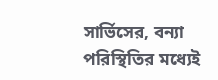সার্ভিসের, বন্যা পরিস্থিতির মধ্যেই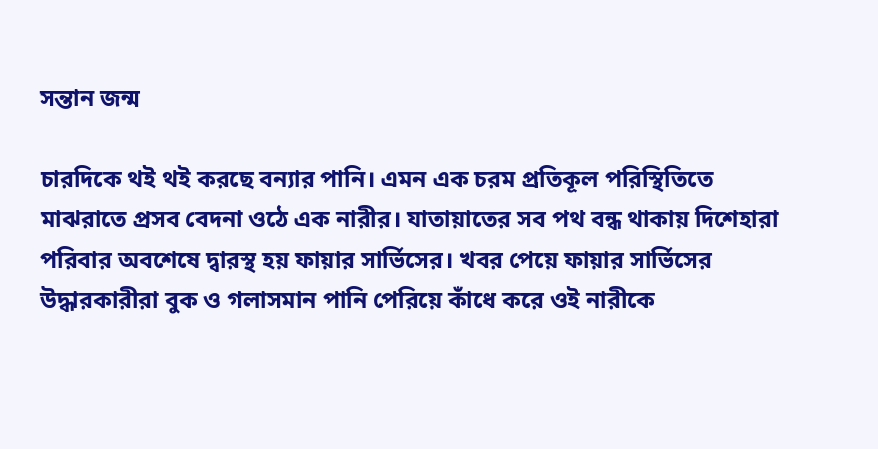সন্তান জন্ম

চারদিকে থই থই করছে বন্যার পানি। এমন এক চরম প্রতিকূল পরিস্থিতিতে মাঝরাতে প্রসব বেদনা ওঠে এক নারীর। যাতায়াতের সব পথ বন্ধ থাকায় দিশেহারা পরিবার অবশেষে দ্বারস্থ হয় ফায়ার সার্ভিসের। খবর পেয়ে ফায়ার সার্ভিসের উদ্ধারকারীরা বুক ও গলাসমান পানি পেরিয়ে কাঁধে করে ওই নারীকে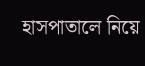হাসপাতালে নিয়ে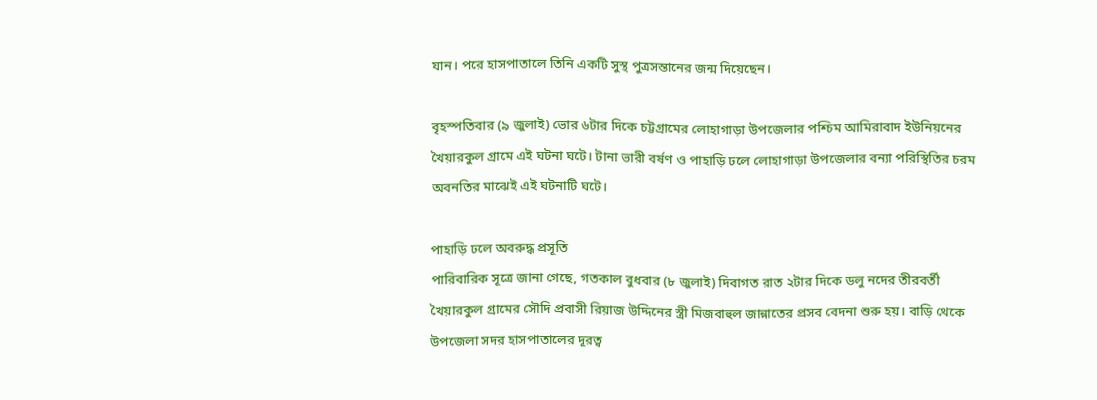যান। পরে হাসপাতালে তিনি একটি সুস্থ পুত্রসন্তানের জন্ম দিয়েছেন।

বৃহস্পতিবার (৯ জুলাই) ভোর ৬টার দিকে চট্টগ্রামের লোহাগাড়া উপজেলার পশ্চিম আমিরাবাদ ইউনিয়নের খৈয়ারকুল গ্রামে এই ঘটনা ঘটে। টানা ভারী বর্ষণ ও পাহাড়ি ঢলে লোহাগাড়া উপজেলার বন্যা পরিস্থিতির চরম অবনতির মাঝেই এই ঘটনাটি ঘটে।

পাহাড়ি ঢলে অবরুদ্ধ প্রসূতি
পারিবারিক সূত্রে জানা গেছে, গতকাল বুধবার (৮ জুলাই) দিবাগত রাত ২টার দিকে ডলু নদের তীরবর্তী খৈয়ারকুল গ্রামের সৌদি প্রবাসী রিয়াজ উদ্দিনের স্ত্রী মিজবাহুল জান্নাতের প্রসব বেদনা শুরু হয়। বাড়ি থেকে উপজেলা সদর হাসপাতালের দূরত্ব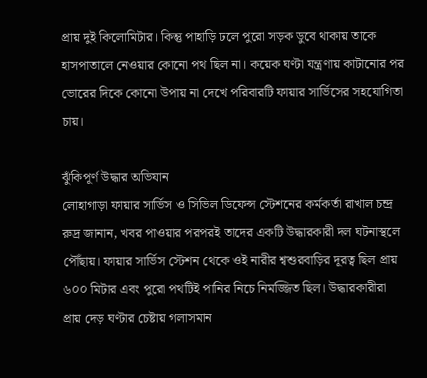প্রায় দুই কিলোমিটার। কিন্তু পাহাড়ি ঢলে পুরো সড়ক ডুবে থাকায় তাকে হাসপাতালে নেওয়ার কোনো পথ ছিল না। কয়েক ঘণ্টা যন্ত্রণায় কাটানোর পর ভোরের দিকে কোনো উপায় না দেখে পরিবারটি ফায়ার সার্ভিসের সহযোগিতা চায়।

ঝুঁকিপূর্ণ উদ্ধার অভিযান
লোহাগাড়া ফায়ার সার্ভিস ও সিভিল ডিফেন্স স্টেশনের কর্মকর্তা রাখাল চন্দ্র রুদ্র জানান, খবর পাওয়ার পরপরই তাদের একটি উদ্ধারকারী দল ঘটনাস্থলে পৌঁছায়। ফায়ার সার্ভিস স্টেশন থেকে ওই নারীর শ্বশুরবাড়ির দূরত্ব ছিল প্রায় ৬০০ মিটার এবং পুরো পথটিই পানির নিচে নিমজ্জিত ছিল। উদ্ধারকারীরা প্রায় দেড় ঘণ্টার চেষ্টায় গলাসমান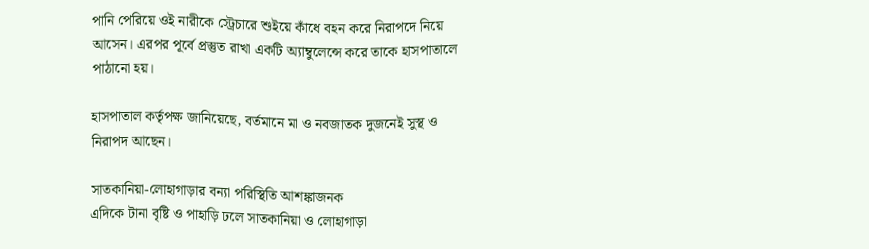পানি পেরিয়ে ওই নারীকে স্ট্রেচারে শুইয়ে কাঁধে বহন করে নিরাপদে নিয়ে আসেন। এরপর পূর্বে প্রস্তুত রাখা একটি অ্যাম্বুলেন্সে করে তাকে হাসপাতালে পাঠানো হয়।

হাসপাতাল কর্তৃপক্ষ জানিয়েছে, বর্তমানে মা ও নবজাতক দুজনেই সুস্থ ও নিরাপদ আছেন।

সাতকানিয়া-লোহাগাড়ার বন্যা পরিস্থিতি আশঙ্কাজনক
এদিকে টানা বৃষ্টি ও পাহাড়ি ঢলে সাতকানিয়া ও লোহাগাড়া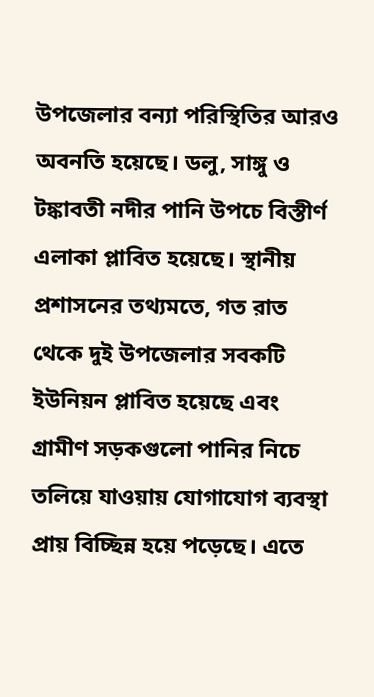উপজেলার বন্যা পরিস্থিতির আরও অবনতি হয়েছে। ডলু, সাঙ্গু ও টঙ্কাবতী নদীর পানি উপচে বিস্তীর্ণ এলাকা প্লাবিত হয়েছে। স্থানীয় প্রশাসনের তথ্যমতে, গত রাত থেকে দুই উপজেলার সবকটি ইউনিয়ন প্লাবিত হয়েছে এবং গ্রামীণ সড়কগুলো পানির নিচে তলিয়ে যাওয়ায় যোগাযোগ ব্যবস্থা প্রায় বিচ্ছিন্ন হয়ে পড়েছে। এতে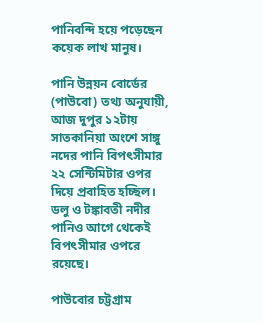পানিবন্দি হয়ে পড়েছেন কয়েক লাখ মানুষ।

পানি উন্নয়ন বোর্ডের (পাউবো) তথ্য অনুযায়ী, আজ দুপুর ১২টায় সাতকানিয়া অংশে সাঙ্গু নদের পানি বিপৎসীমার ২২ সেন্টিমিটার ওপর দিয়ে প্রবাহিত হচ্ছিল। ডলু ও টঙ্কাবতী নদীর পানিও আগে থেকেই বিপৎসীমার ওপরে রয়েছে।

পাউবোর চট্টগ্রাম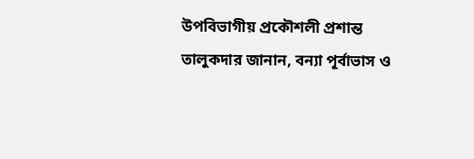উপবিভাগীয় প্রকৌশলী প্রশান্ত তালুকদার জানান, বন্যা পূর্বাভাস ও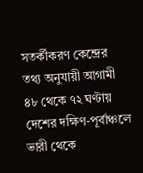সতর্কীকরণ কেন্দ্রের তথ্য অনুযায়ী আগামী ৪৮ থেকে ৭২ ঘণ্টায় দেশের দক্ষিণ-পূর্বাঞ্চলে ভারী থেকে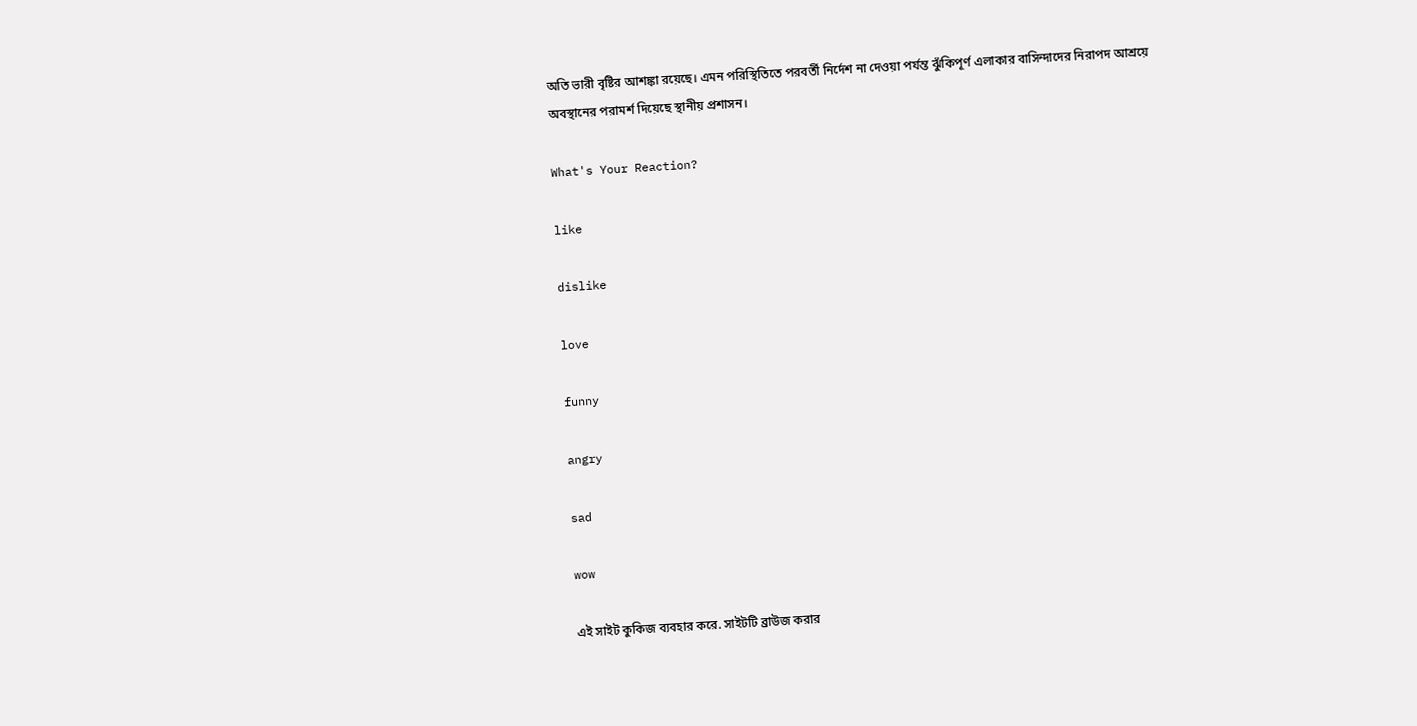অতি ভারী বৃষ্টির আশঙ্কা রয়েছে। এমন পরিস্থিতিতে পরবর্তী নির্দেশ না দেওয়া পর্যন্ত ঝুঁকিপূর্ণ এলাকার বাসিন্দাদের নিরাপদ আশ্রয়ে অবস্থানের পরামর্শ দিয়েছে স্থানীয় প্রশাসন।

What's Your Reaction?

like

dislike

love

funny

angry

sad

wow

এই সাইট কুকিজ ব্যবহার করে. সাইটটি ব্রাউজ করার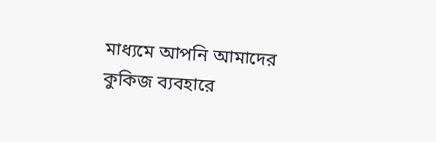মাধ্যমে আপনি আমাদের কুকিজ ব্যবহারে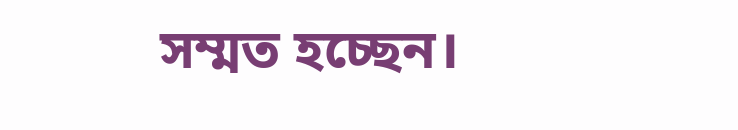সম্মত হচ্ছেন।